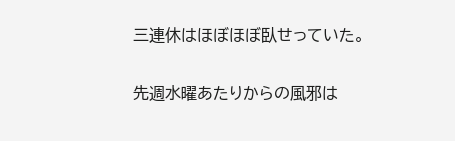三連休はほぼほぼ臥せっていた。

先週水曜あたりからの風邪は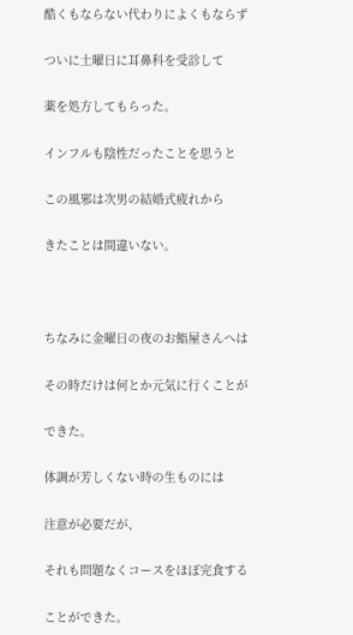酷くもならない代わりによくもならず

ついに土曜日に耳鼻科を受診して

薬を処方してもらった。

インフルも陰性だったことを思うと

この風邪は次男の結婚式疲れから

きたことは間違いない。



ちなみに金曜日の夜のお鮨屋さんへは

その時だけは何とか元気に行くことが

できた。

体調が芳しくない時の生ものには

注意が必要だが、

それも問題なくコースをほぼ完食する

ことができた。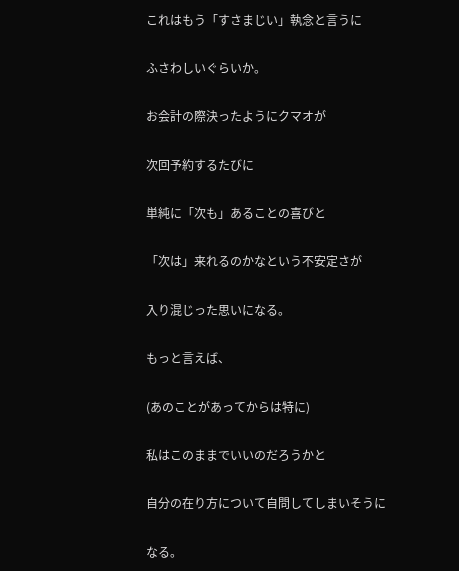これはもう「すさまじい」執念と言うに

ふさわしいぐらいか。

お会計の際決ったようにクマオが

次回予約するたびに

単純に「次も」あることの喜びと

「次は」来れるのかなという不安定さが

入り混じった思いになる。

もっと言えば、

(あのことがあってからは特に)

私はこのままでいいのだろうかと

自分の在り方について自問してしまいそうに

なる。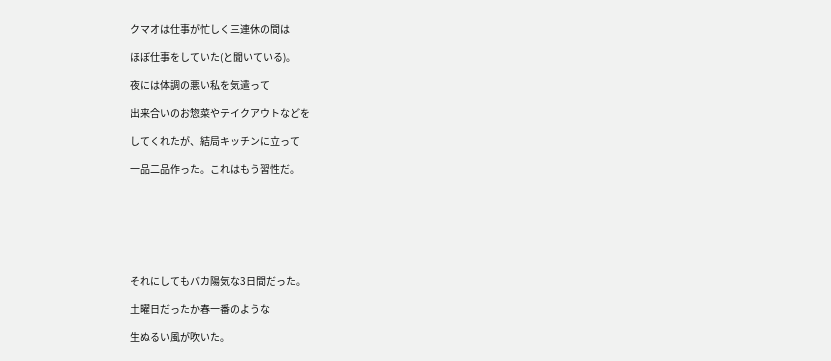クマオは仕事が忙しく三連休の間は

ほぼ仕事をしていた(と聞いている)。

夜には体調の悪い私を気遣って

出来合いのお惣菜やテイクアウトなどを

してくれたが、結局キッチンに立って

一品二品作った。これはもう習性だ。







それにしてもバカ陽気な3日間だった。

土曜日だったか春一番のような

生ぬるい風が吹いた。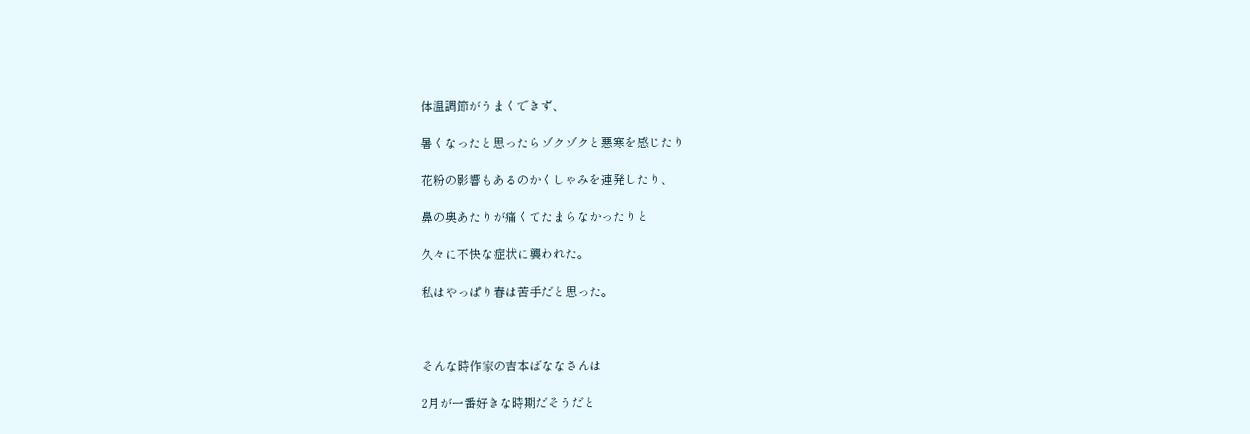体温調節がうまくできず、

暑くなったと思ったらゾクゾクと悪寒を感じたり

花粉の影響もあるのかくしゃみを連発したり、

鼻の奥あたりが痛くてたまらなかったりと

久々に不快な症状に襲われた。

私はやっぱり春は苦手だと思った。



そんな時作家の吉本ばななさんは

2月が一番好きな時期だそうだと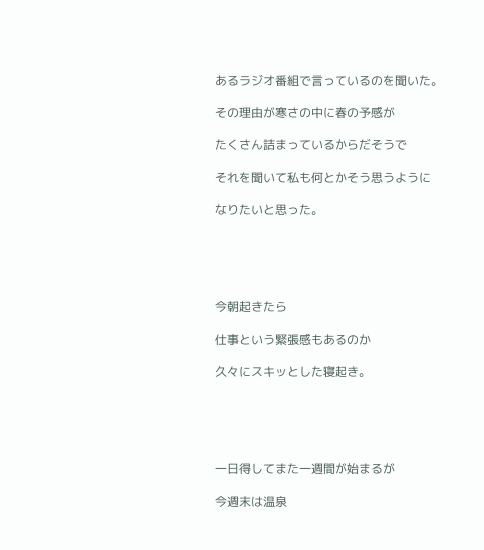あるラジオ番組で言っているのを聞いた。

その理由が寒さの中に春の予感が

たくさん詰まっているからだそうで

それを聞いて私も何とかそう思うように

なりたいと思った。





今朝起きたら

仕事という緊張感もあるのか

久々にスキッとした寝起き。





一日得してまた一週間が始まるが

今週末は温泉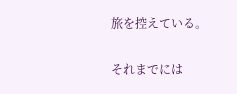旅を控えている。

それまでには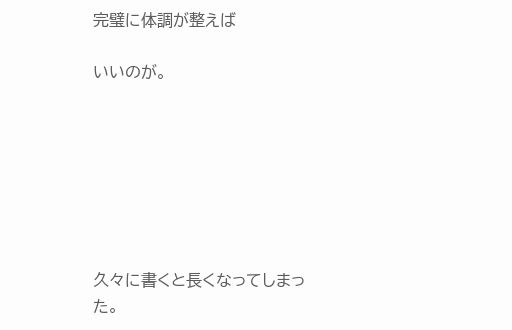完璧に体調が整えば

いいのが。







久々に書くと長くなってしまった。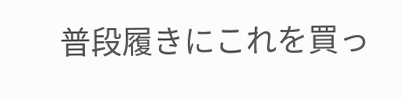普段履きにこれを買っ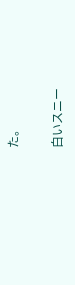た。

白いスニー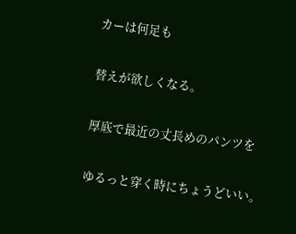カーは何足も

替えが欲しくなる。

厚底で最近の丈長めのパンツを

ゆるっと穿く時にちょうどいい。